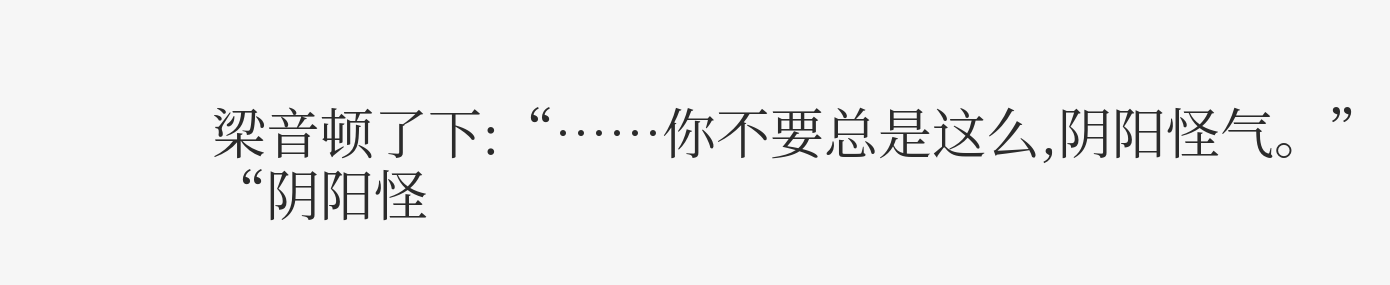梁音顿了下:“……你不要总是这么,阴阳怪气。”
“阴阳怪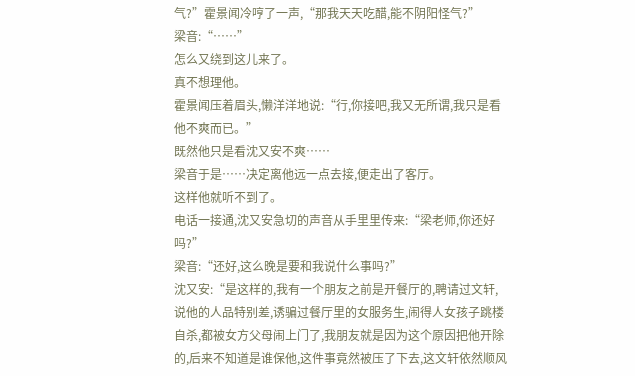气?”霍景闻冷哼了一声,“那我天天吃醋,能不阴阳怪气?”
梁音:“……”
怎么又绕到这儿来了。
真不想理他。
霍景闻压着眉头,懒洋洋地说:“行,你接吧,我又无所谓,我只是看他不爽而已。”
既然他只是看沈又安不爽……
梁音于是……决定离他远一点去接,便走出了客厅。
这样他就听不到了。
电话一接通,沈又安急切的声音从手里里传来:“梁老师,你还好吗?”
梁音:“还好,这么晚是要和我说什么事吗?”
沈又安:“是这样的,我有一个朋友之前是开餐厅的,聘请过文轩,说他的人品特别差,诱骗过餐厅里的女服务生,闹得人女孩子跳楼自杀,都被女方父母闹上门了,我朋友就是因为这个原因把他开除的,后来不知道是谁保他,这件事竟然被压了下去,这文轩依然顺风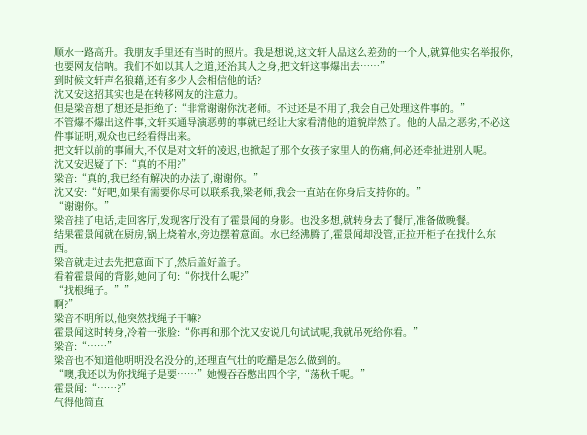顺水一路高升。我朋友手里还有当时的照片。我是想说,这文轩人品这么差劲的一个人,就算他实名举报你,也要网友信呐。我们不如以其人之道,还治其人之身,把文轩这事爆出去……”
到时候文轩声名狼藉,还有多少人会相信他的话?
沈又安这招其实也是在转移网友的注意力。
但是梁音想了想还是拒绝了:“非常谢谢你沈老师。不过还是不用了,我会自己处理这件事的。”
不管爆不爆出这件事,文轩买通导演恶剪的事就已经让大家看清他的道貌岸然了。他的人品之恶劣,不必这件事证明,观众也已经看得出来。
把文轩以前的事闹大,不仅是对文轩的凌迟,也掀起了那个女孩子家里人的伤痛,何必还牵扯进别人呢。
沈又安迟疑了下:“真的不用?”
梁音:“真的,我已经有解决的办法了,谢谢你。”
沈又安:“好吧,如果有需要你尽可以联系我,梁老师,我会一直站在你身后支持你的。”
“谢谢你。”
梁音挂了电话,走回客厅,发现客厅没有了霍景闻的身影。也没多想,就转身去了餐厅,准备做晚餐。
结果霍景闻就在厨房,锅上烧着水,旁边摆着意面。水已经沸腾了,霍景闻却没管,正拉开柜子在找什么东西。
梁音就走过去先把意面下了,然后盖好盖子。
看着霍景闻的背影,她问了句:“你找什么呢?”
“找根绳子。””
啊?”
梁音不明所以,他突然找绳子干嘛?
霍景闻这时转身,冷着一张脸:“你再和那个沈又安说几句试试呢,我就吊死给你看。”
梁音:“……”
梁音也不知道他明明没名没分的,还理直气壮的吃醋是怎么做到的。
“噢,我还以为你找绳子是要……”她慢吞吞憋出四个字,“荡秋千呢。”
霍景闻:“……?”
气得他简直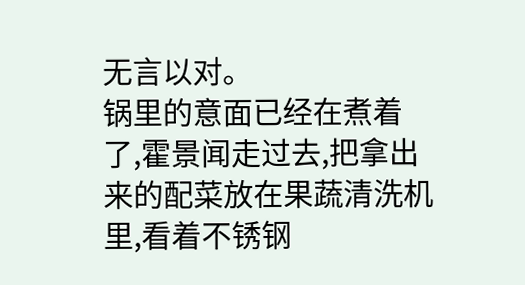无言以对。
锅里的意面已经在煮着了,霍景闻走过去,把拿出来的配菜放在果蔬清洗机里,看着不锈钢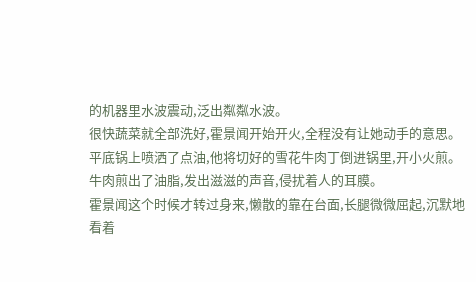的机器里水波震动,泛出粼粼水波。
很快蔬菜就全部洗好,霍景闻开始开火,全程没有让她动手的意思。
平底锅上喷洒了点油,他将切好的雪花牛肉丁倒进锅里,开小火煎。
牛肉煎出了油脂,发出滋滋的声音,侵扰着人的耳膜。
霍景闻这个时候才转过身来,懒散的靠在台面,长腿微微屈起,沉默地看着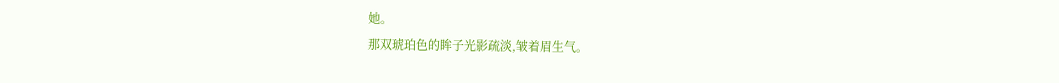她。
那双琥珀色的眸子光影疏淡,皱着眉生气。